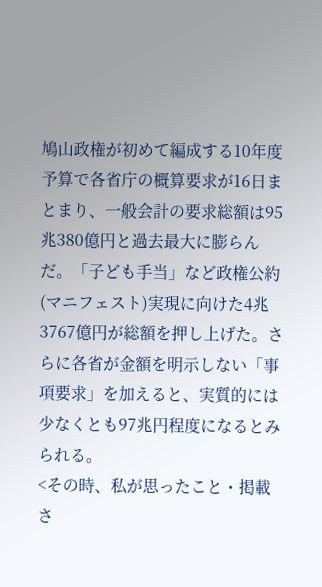鳩山政権が初めて編成する10年度予算で各省庁の概算要求が16日まとまり、一般会計の要求総額は95兆380億円と過去最大に膨らんだ。「子ども手当」など政権公約(マニフェスト)実現に向けた4兆3767億円が総額を押し上げた。さらに各省が金額を明示しない「事項要求」を加えると、実質的には少なくとも97兆円程度になるとみられる。
<その時、私が思ったこと・掲載さ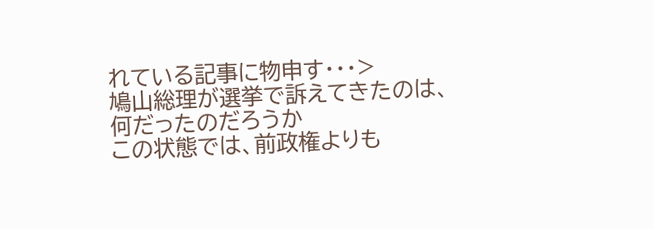れている記事に物申す・・・>
鳩山総理が選挙で訴えてきたのは、何だったのだろうか
この状態では、前政権よりも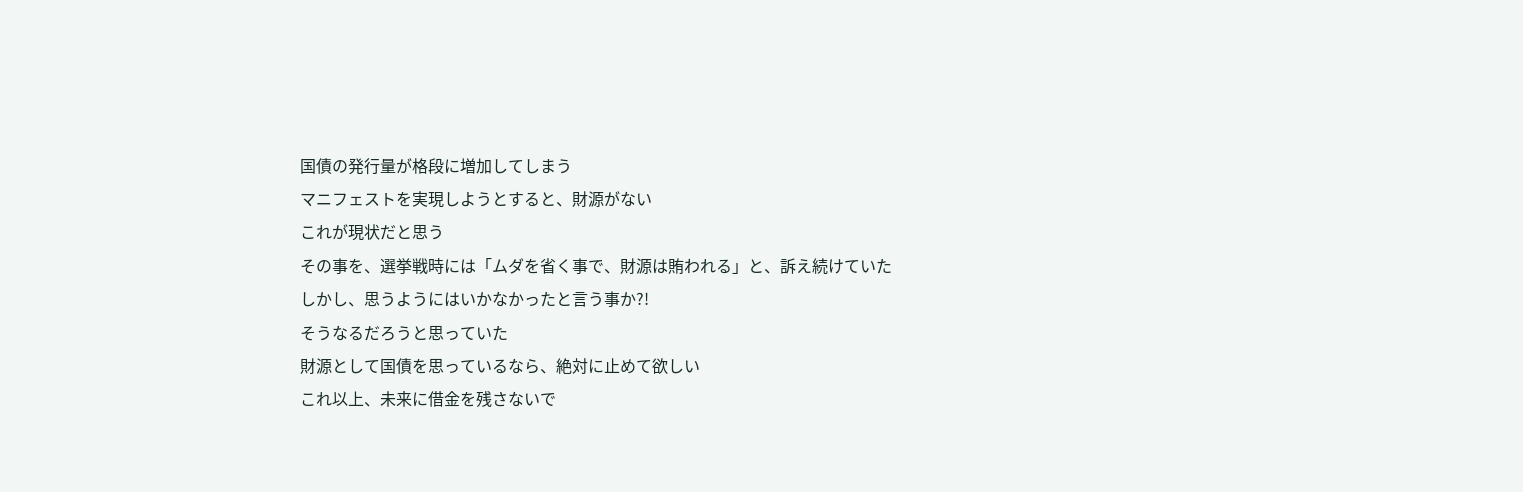国債の発行量が格段に増加してしまう
マニフェストを実現しようとすると、財源がない
これが現状だと思う
その事を、選挙戦時には「ムダを省く事で、財源は賄われる」と、訴え続けていた
しかし、思うようにはいかなかったと言う事か?!
そうなるだろうと思っていた
財源として国債を思っているなら、絶対に止めて欲しい
これ以上、未来に借金を残さないで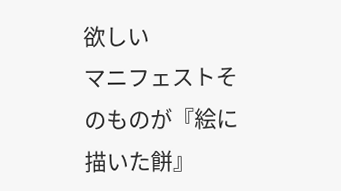欲しい
マニフェストそのものが『絵に描いた餅』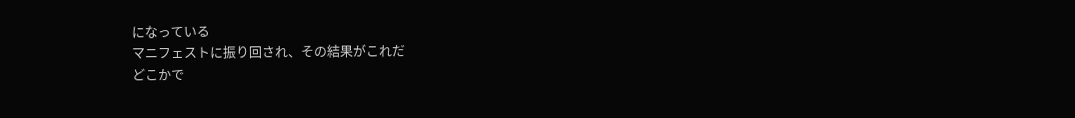になっている
マニフェストに振り回され、その結果がこれだ
どこかで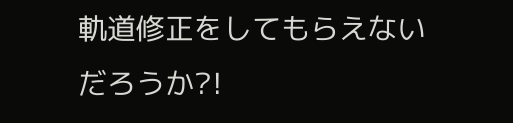軌道修正をしてもらえないだろうか?!